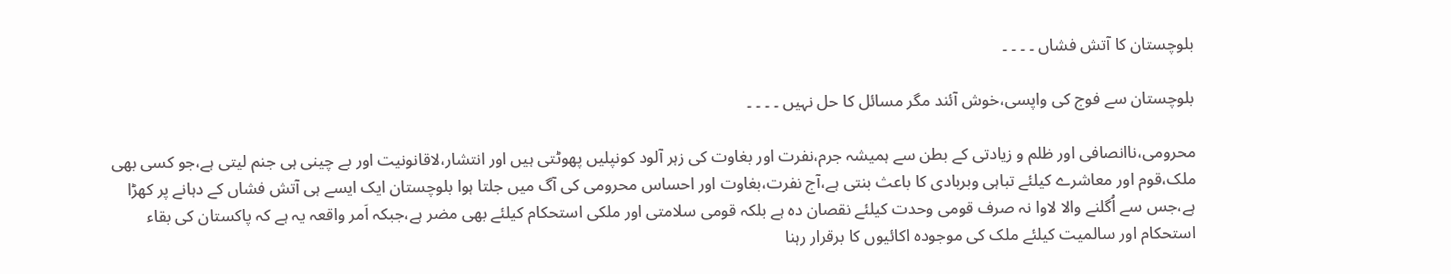بلوچستان کا آتش فشاں ۔ ۔ ۔ ۔

بلوچستان سے فوج کی واپسی،خوش آئند مگر مسائل کا حل نہیں ۔ ۔ ۔ ۔

محرومی،ناانصافی اور ظلم و زیادتی کے بطن سے ہمیشہ جرم،نفرت اور بغاوت کی زہر آلود کونپلیں پھوٹتی ہیں اور انتشار،لاقانونیت اور بے چینی ہی جنم لیتی ہے،جو کسی بھی ملک،قوم اور معاشرے کیلئے تباہی وبربادی کا باعث بنتی ہے،آج نفرت،بغاوت اور احساس محرومی کی آگ میں جلتا ہوا بلوچستان ایک ایسے ہی آتش فشاں کے دہانے پر کھڑا ہے،جس سے اُگلنے والا لاوا نہ صرف قومی وحدت کیلئے نقصان دہ ہے بلکہ قومی سلامتی اور ملکی استحکام کیلئے بھی مضر ہے،جبکہ اَمر واقعہ یہ ہے کہ پاکستان کی بقاء استحکام اور سالمیت کیلئے ملک کی موجودہ اکائیوں کا برقرار رہنا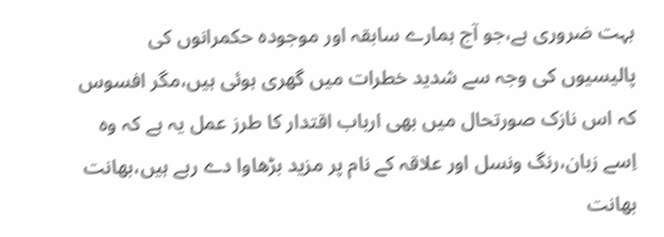بہت ضروری ہے،جو آج ہمارے سابقہ اور موجودہ حکمرانوں کی پالیسیوں کی وجہ سے شدید خطرات میں گھری ہوئی ہیں،مگر افسوس کہ اس نازک صورتحال میں بھی ارباب اقتدار کا طرز عمل یہ ہے کہ وہ اِسے زبان،رنگ ونسل اور علاقہ کے نام پر مزید بڑھاوا دے رہے ہیں،بھانت بھانت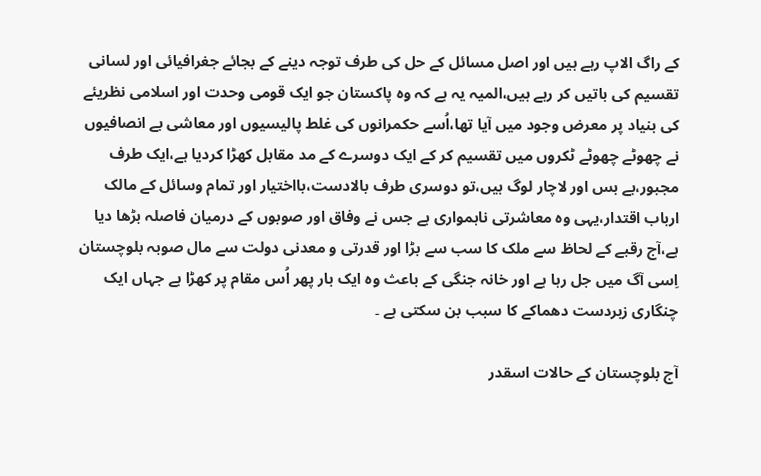کے راگ الاپ رہے ہیں اور اصل مسائل کے حل کی طرف توجہ دینے کے بجائے جغرافیائی اور لسانی تقسیم کی باتیں کر رہے ہیں،المیہ یہ ہے کہ وہ پاکستان جو ایک قومی وحدت اور اسلامی نظریئے کی بنیاد پر معرض وجود میں آیا تھا،اُسے حکمرانوں کی غلط پالیسیوں اور معاشی بے انصافیوں نے چھوٹے چھوٹے ٹکروں میں تقسیم کر کے ایک دوسرے کے مد مقابل کھڑا کردیا ہے،ایک طرف مجبور،بے بس اور لاچار لوگ ہیں،تو دوسری طرف بالادست،بااختیار اور تمام وسائل کے مالک ارباب اقتدار،یہی وہ معاشرتی ناہمواری ہے جس نے وفاق اور صوبوں کے درمیان فاصلہ بڑھا دیا ہے،آج رقبے کے لحاظ سے ملک کا سب سے بڑا اور قدرتی و معدنی دولت سے مال صوبہ بلوچستان اِسی آگ میں جل رہا ہے اور خانہ جنگی کے باعث وہ ایک بار پھر اُس مقام پر کھڑا ہے جہاں ایک چنگاری زبردست دھماکے کا سبب بن سکتی ہے ۔

آج بلوچستان کے حالات اسقدر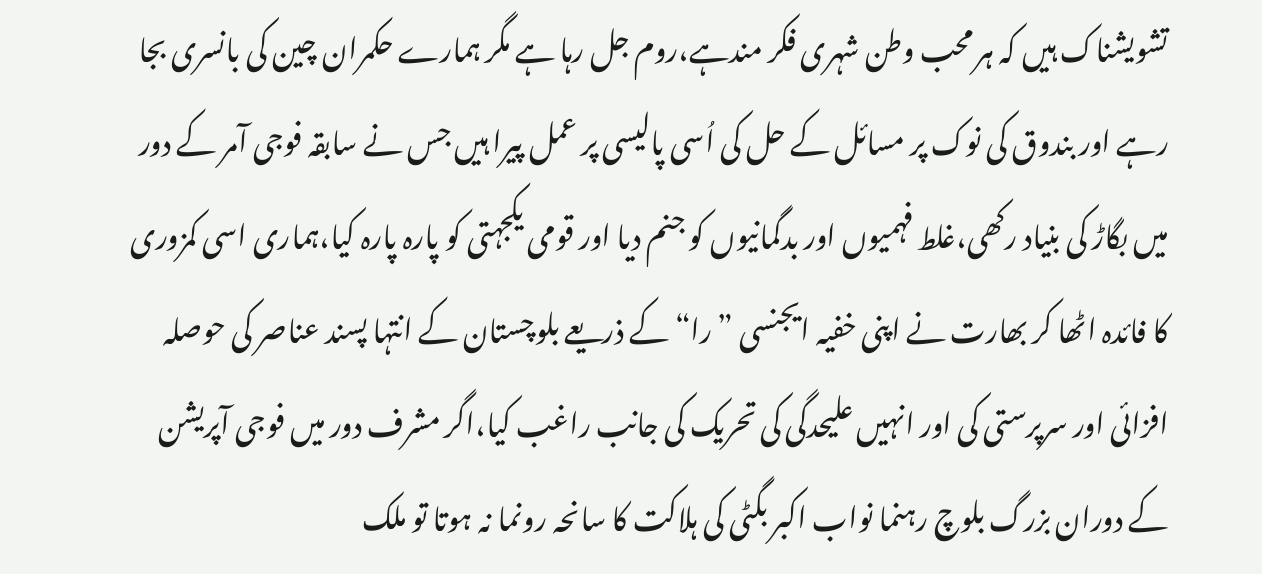تشویشناک ہیں کہ ہر محب وطن شہری فکر مندہے،روم جل رہا ہے مگر ہمارے حکمران چین کی بانسری بجا رہے اور بندوق کی نوک پر مسائل کے حل کی اُسی پالیسی پر عمل پیرا ہیں جس نے سابقہ فوجی آمر کے دور میں بگاڑ کی بنیاد رکھی،غلط فہمیوں اور بدگمانیوں کو جنم دیا اور قومی یکجہتی کو پارہ پارہ کیا،ہماری اسی کمزوری کا فائدہ اٹھا کر بھارت نے اپنی خفیہ ایجنسی ”را“ کے ذریعے بلوچستان کے انتہا پسند عناصر کی حوصلہ افزائی اور سرپرستی کی اور انہیں علیحدگی کی تحریک کی جانب راغب کیا،اگر مشرف دور میں فوجی آپریشن کے دوران بزرگ بلوچ رہنما نواب اکبر بگٹی کی ہلاکت کا سانحہ رونما نہ ہوتا تو ملک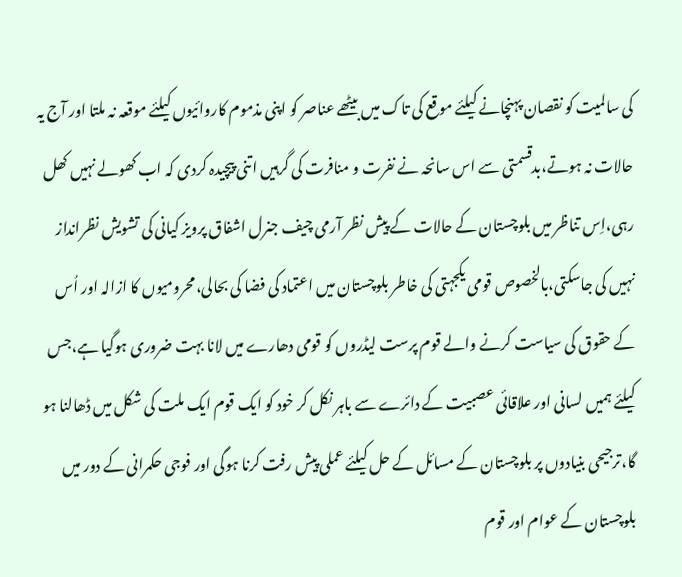کی سالمیت کو نقصان پہنچانے کیلئے موقع کی تاک میں بیٹھے عناصر کو اپنی مذموم کاروائیوں کیلئے موقعہ نہ ملتا اور آج یہ حالات نہ ہوتے،بدقسمتی سے اس سانحہ نے نفرت و منافرت کی گرہیں اتنی پیچیدہ کردی کہ اب کھولے نہیں کھل رہی،اِس تناظر میں بلوچستان کے حالات کے پیش نظر آرمی چیف جنرل اشفاق پرویز کیانی کی تشویش نظرانداز نہیں کی جاسکتی،بالخصوص قومی یکجہتی کی خاطر بلوچستان میں اعتماد کی فضا کی بحالی،محرومیوں کا ازالہ اور اُس کے حقوق کی سیاست کرنے والے قوم پرست لیڈروں کو قومی دھارے میں لانا بہت ضروری ہوگیا ہے،جس کیلئے ہمیں لسانی اور علاقائی عصبیت کے دائرے سے باہر نکل کر خود کو ایک قوم ایک ملت کی شکل میں ڈھالنا ہو گا،ترجیحی بنیادوں پر بلوچستان کے مسائل کے حل کیلئے عملی پیش رفت کرنا ہوگی اور فوجی حکمرانی کے دور میں بلوچستان کے عوام اور قوم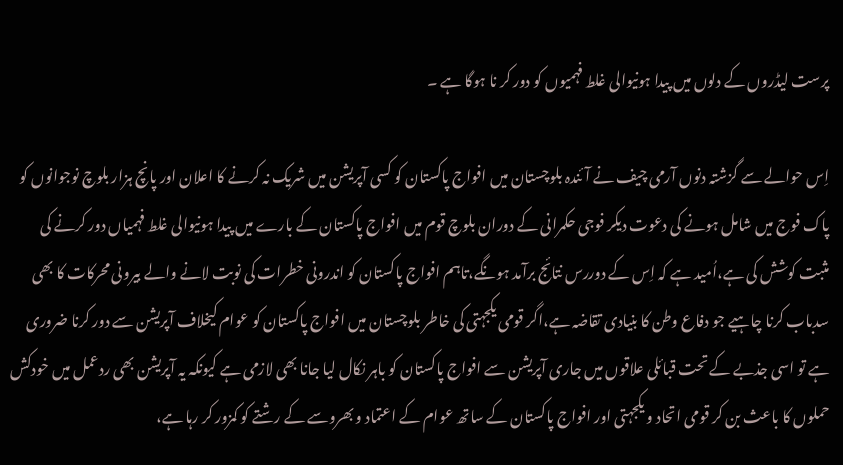پرست لیڈروں کے دلوں میں پیدا ہونیوالی غلط فہمیوں کو دور کر نا ہوگا ہے ۔

اِس حوالے سے گزشتہ دنوں آرمی چیف نے آئندہ بلوچستان میں افواج پاکستان کو کسی آپریشن میں شریک نہ کرنے کا اعلان اور پانچ ہزار بلوچ نوجوانوں کو پاک فوج میں شامل ہونے کی دعوت دیکر فوجی حکمرانی کے دوران بلوچ قوم میں افواج پاکستان کے بارے میں پیدا ہونیوالی غلط فہمیاں دور کرنے کی مثبت کوشش کی ہے،اُمید ہے کہ اِس کے دوررس نتائج برآمد ہونگے،تاہم افواج پاکستان کو اندرونی خطرات کی نوبت لانے والے بیرونی محرکات کا بھی سدباب کرنا چاہیے جو دفاع وطن کا بنیادی تقاضہ ہے،اگر قومی یکجہتی کی خاطر بلوچستان میں افواج پاکستان کو عوام کیخلاف آپریشن سے دور کرنا ضروری ہے تو اسی جذبے کے تحت قبائلی علاقوں میں جاری آپریشن سے افواج پاکستان کو باہر نکال لیا جانا بھی لازمی ہے کیونکہ یہ آپریشن بھی ردعمل میں خودکش حملوں کا باعث بن کر قومی اتحاد و یکجہتی اور افواج پاکستان کے ساتھ عوام کے اعتماد و بھروسے کے رشتے کو کمزور کر رہا ہے،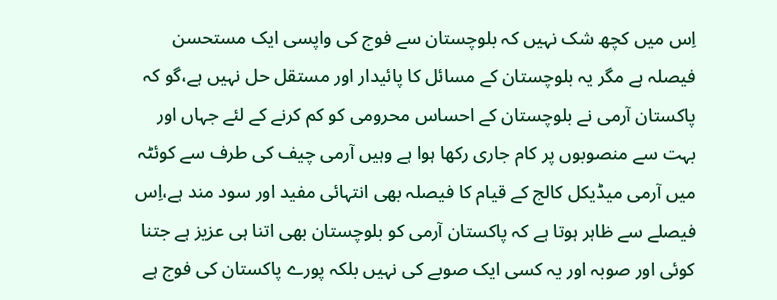اِس میں کچھ شک نہیں کہ بلوچستان سے فوج کی واپسی ایک مستحسن فیصلہ ہے مگر یہ بلوچستان کے مسائل کا پائیدار اور مستقل حل نہیں ہے،گو کہ پاکستان آرمی نے بلوچستان کے احساس محرومی کو کم کرنے کے لئے جہاں اور بہت سے منصوبوں پر کام جاری رکھا ہوا ہے وہیں آرمی چیف کی طرف سے کوئٹہ میں آرمی میڈیکل کالج کے قیام کا فیصلہ بھی انتہائی مفید اور سود مند ہے،اِس فیصلے سے ظاہر ہوتا ہے کہ پاکستان آرمی کو بلوچستان بھی اتنا ہی عزیز ہے جتنا کوئی اور صوبہ اور یہ کسی ایک صوبے کی نہیں بلکہ پورے پاکستان کی فوج ہے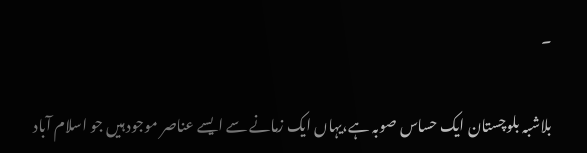۔

بلاشبہ بلوچستان ایک حساس صوبہ ہے،یہاں ایک زمانے سے ایسے عناصر موجود ہیں جو اسلام آباد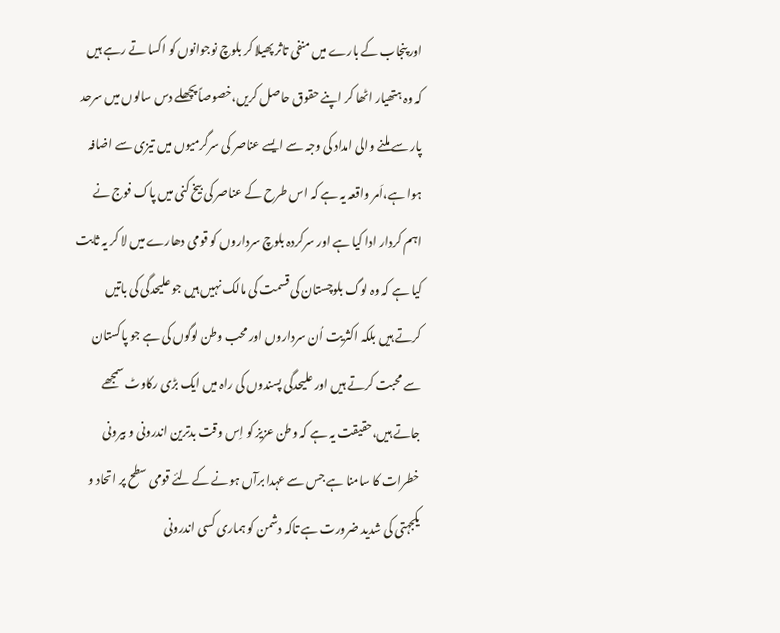اور پنجاب کے بارے میں منفی تاثر پھیلا کر بلوچ نوجوانوں کو اکسا تے رہے ہیں کہ وہ ہتھیار اٹھا کر اپنے حقوق حاصل کریں،خصوصاً پچھلے دس سالوں میں سرحد پار سے ملنے والی امداد کی وجہ سے ایسے عناصر کی سرگرمیوں میں تیزی سے اضافہ ہوا ہے،اَمر واقعہ یہ ہے کہ اس طرح کے عناصر کی بیخ کنی میں پاک فوج نے اہم کردار ادا کیا ہے اور سرکردہ بلوچ سرداروں کو قومی دھارے میں لا کر یہ ثابت کیا ہے کہ وہ لوگ بلوچستان کی قسمت کی مالک نہیں ہیں جو علیحدگی کی باتیں کرتے ہیں بلکہ اکثریت اُن سرداروں اور محب وطن لوگوں کی ہے جو پاکستان سے محبت کرتے ہیں اور علیحدگی پسندوں کی راہ میں ایک بڑی رکاوٹ سمجھے جاتے ہیں،حقیقت یہ ہے کہ وطن عزیز کو اِس وقت بدترین اندرونی و بیرونی خطرات کا سامنا ہے جس سے عہدا برآں ہونے کے لئے قومی سطح پر اتحاد و یکجہتی کی شدید ضرورت ہے تاکہ دشمن کو ہماری کسی اندرونی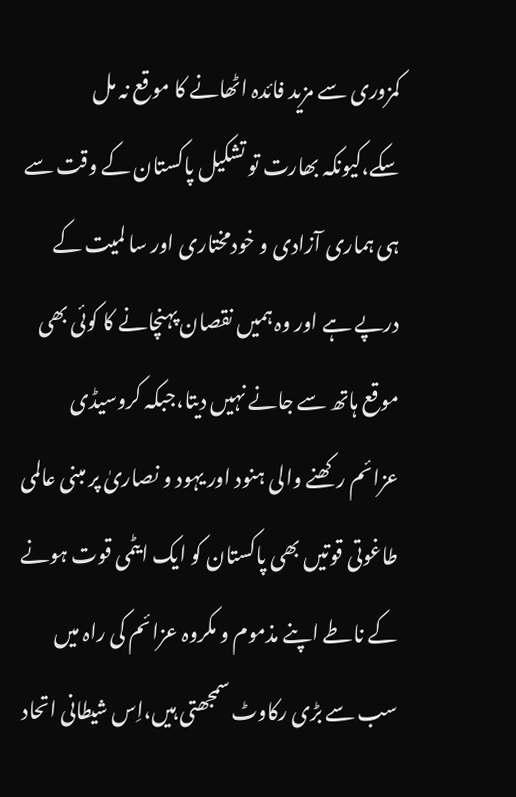کمزوری سے مزید فائدہ اٹھانے کا موقع نہ مل سکے،کیونکہ بھارت تو تشکیل پاکستان کے وقت سے ہی ہماری آزادی و خودمختاری اور سا لمیت کے درپے ہے اور وہ ہمیں نقصان پہنچانے کا کوئی بھی موقع ہاتھ سے جانے نہیں دیتا،جبکہ کروسیڈی عزائم رکھنے والی ہنود اور یہود و نصاریٰ پر مبنی عالمی طاغوتی قوتیں بھی پاکستان کو ایک ایٹمی قوت ہونے کے ناطے اپنے مذموم و مکروہ عزائم کی راہ میں سب سے بڑی رکاوٹ سمجھتی ہیں،اِس شیطانی اتحاد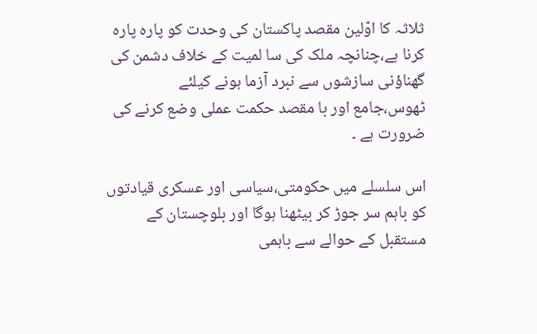ثلاثہ کا اوّلین مقصد پاکستان کی وحدت کو پارہ پارہ کرنا ہے،چنانچہ ملک کی سا لمیت کے خلاف دشمن کی گھناؤنی سازشوں سے نبرد آزما ہونے کیلئے ٹھوس،جامع اور با مقصد حکمت عملی وضع کرنے کی ضرورت ہے ۔

اس سلسلے میں حکومتی،سیاسی اور عسکری قیادتوں کو باہم سر جوڑ کر بیٹھنا ہوگا اور بلوچستان کے مستقبل کے حوالے سے باہمی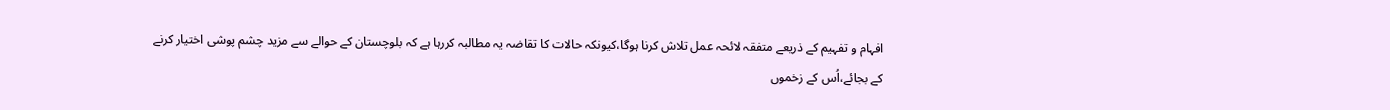افہام و تفہیم کے ذریعے متفقہ لائحہ عمل تلاش کرنا ہوگا،کیونکہ حالات کا تقاضہ یہ مطالبہ کررہا ہے کہ بلوچستان کے حوالے سے مزید چشم پوشی اختیار کرنے کے بجائے،اُس کے زخموں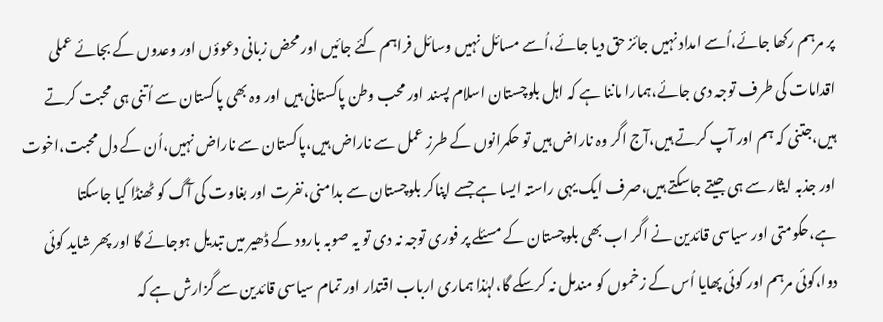پر مرہم رکھا جائے،اُسے امداد نہیں جائز حق دیا جائے،اُسے مسائل نہیں وسائل فراہم کئے جائیں اور محض زبانی دعوؤں اور وعدوں کے بجائے عملی اقدامات کی طرف توجہ دی جائے،ہمارا ماننا ہے کہ اہل بلوچستان اسلام پسند اور محب وطن پاکستانی ہیں اور وہ بھی پاکستان سے اُتنی ہی محبت کرتے ہیں،جتنی کہ ہم اور آپ کرتے ہیں،آج اگر وہ ناراض ہیں تو حکمرانوں کے طرز عمل سے ناراض ہیں،پاکستان سے ناراض نہیں،اُن کے دل محبت،اخوت اور جذبہ ایثار سے ہی جیتے جاسکتے ہیں،صرف ایک یہی راستہ ایسا ہے جسے اپناکر بلوچستان سے بدامنی،نفرت اور بغاوت کی آگ کو ٹھنڈا کیا جاسکتا ہے،حکومتی اور سیاسی قائدین نے اگر اب بھی بلوچستان کے مسئلے پر فوری توجہ نہ دی تو یہ صوبہ بارود کے ڈھیر میں تبدیل ہوجائے گا اور پھر شاید کوئی دوا،کوئی مرہم اور کوئی پھایا اُس کے زخموں کو مندمل نہ کرسکے گا،لہٰذا ہماری ارباب اقتدار اور تمام سیاسی قائدین سے گزارش ہے کہ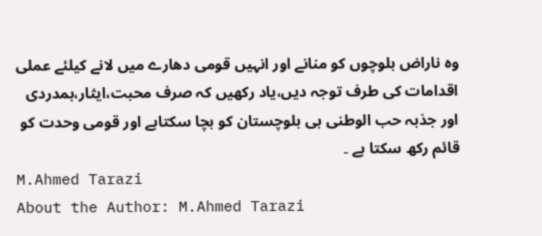وہ ناراض بلوچوں کو منانے اور انہیں قومی دھارے میں لانے کیلئے عملی اقدامات کی طرف توجہ دیں،یاد رکھیں کہ صرف محبت،ایثار،ہمدردی اور جذبہ حب الوطنی ہی بلوچستان کو بچا سکتاہے اور قومی وحدت کو قائم رکھ سکتا ہے ۔
M.Ahmed Tarazi
About the Author: M.Ahmed Tarazi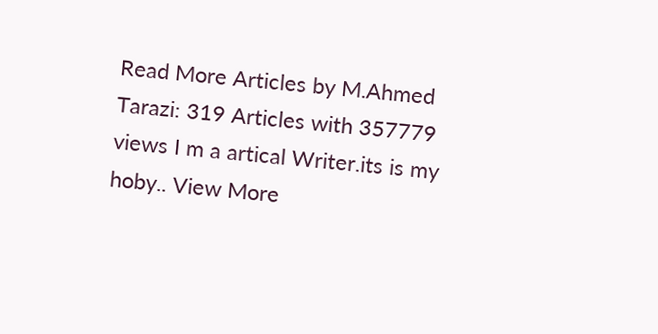Read More Articles by M.Ahmed Tarazi: 319 Articles with 357779 views I m a artical Writer.its is my hoby.. View More